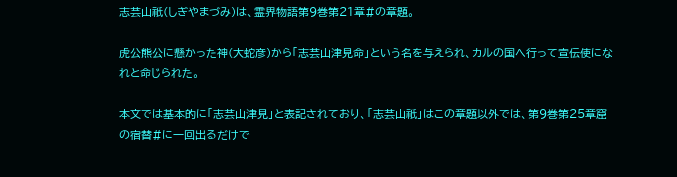志芸山祇(しぎやまづみ)は、霊界物語第9巻第21章#の章題。

虎公熊公に懸かった神(大蛇彦)から「志芸山津見命」という名を与えられ、カルの国へ行って宣伝使になれと命じられた。

本文では基本的に「志芸山津見」と表記されており、「志芸山祇」はこの章題以外では、第9巻第25章窟の宿替#に一回出るだけで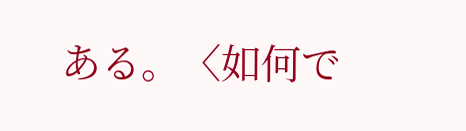ある。〈如何で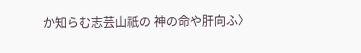か知らむ志芸山祇の 神の命や肝向ふ〉